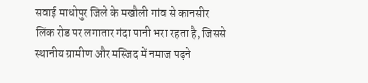सवाई माधोपुर जिले के मखौली गांव से कानसीर लिंक रोड पर लगातार गंदा पानी भरा रहता है, जिससे स्थानीय ग्रामीण और मस्जिद में नमाज पढ़ने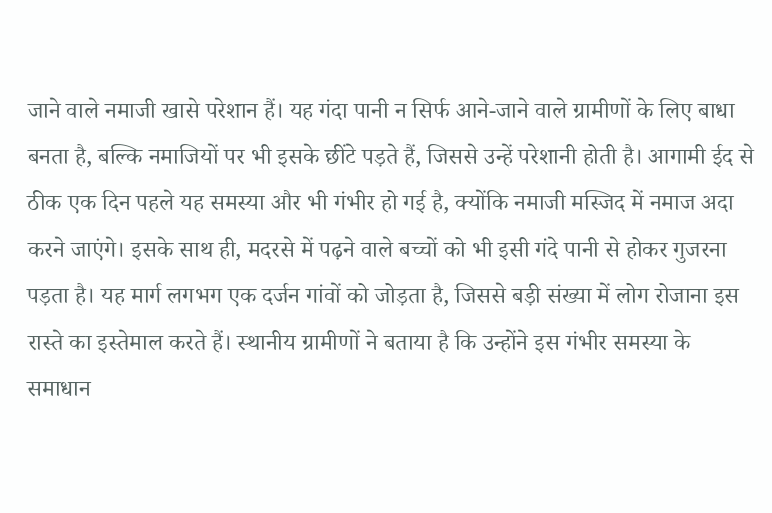जाने वाले नमाजी खासे परेशान हैं। यह गंदा पानी न सिर्फ आने-जाने वाले ग्रामीणों के लिए बाधा बनता है, बल्कि नमाजियों पर भी इसके छींटे पड़ते हैं, जिससे उन्हें परेशानी होती है। आगामी ईद से ठीक एक दिन पहले यह समस्या और भी गंभीर हो गई है, क्योंकि नमाजी मस्जिद में नमाज अदा करने जाएंगे। इसके साथ ही, मदरसे में पढ़ने वाले बच्चों को भी इसी गंदे पानी से होकर गुजरना पड़ता है। यह मार्ग लगभग एक दर्जन गांवों को जोड़ता है, जिससे बड़ी संख्या में लोग रोजाना इस रास्ते का इस्तेमाल करते हैं। स्थानीय ग्रामीणों ने बताया है कि उन्होंने इस गंभीर समस्या के समाधान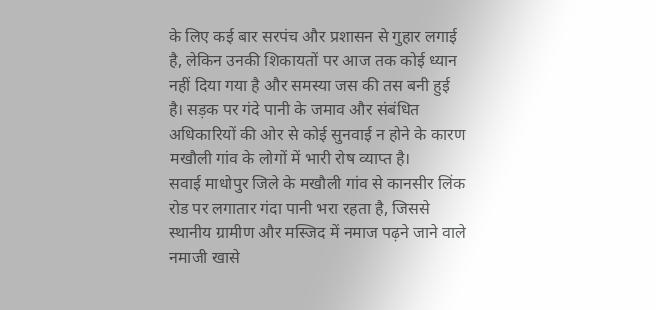के लिए कई बार सरपंच और प्रशासन से गुहार लगाई है, लेकिन उनकी शिकायतों पर आज तक कोई ध्यान नहीं दिया गया है और समस्या जस की तस बनी हुई है। सड़क पर गंदे पानी के जमाव और संबंधित अधिकारियों की ओर से कोई सुनवाई न होने के कारण मखौली गांव के लोगों में भारी रोष व्याप्त है।
सवाई माधोपुर जिले के मखौली गांव से कानसीर लिंक रोड पर लगातार गंदा पानी भरा रहता है, जिससे स्थानीय ग्रामीण और मस्जिद में नमाज पढ़ने जाने वाले नमाजी खासे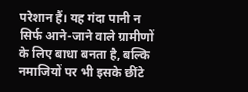परेशान हैं। यह गंदा पानी न सिर्फ आने-जाने वाले ग्रामीणों के लिए बाधा बनता है, बल्कि नमाजियों पर भी इसके छींटे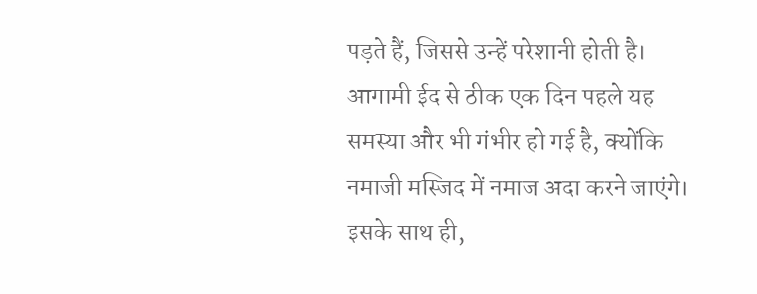पड़ते हैं, जिससे उन्हें परेशानी होती है। आगामी ईद से ठीक एक दिन पहले यह समस्या और भी गंभीर हो गई है, क्योंकि नमाजी मस्जिद में नमाज अदा करने जाएंगे। इसके साथ ही,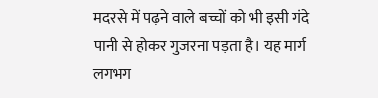मदरसे में पढ़ने वाले बच्चों को भी इसी गंदे पानी से होकर गुजरना पड़ता है। यह मार्ग लगभग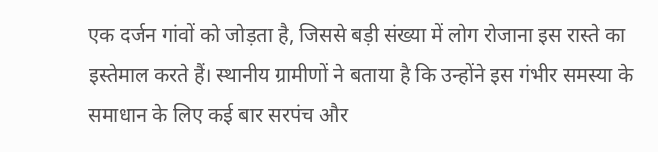एक दर्जन गांवों को जोड़ता है, जिससे बड़ी संख्या में लोग रोजाना इस रास्ते का इस्तेमाल करते हैं। स्थानीय ग्रामीणों ने बताया है कि उन्होंने इस गंभीर समस्या के समाधान के लिए कई बार सरपंच और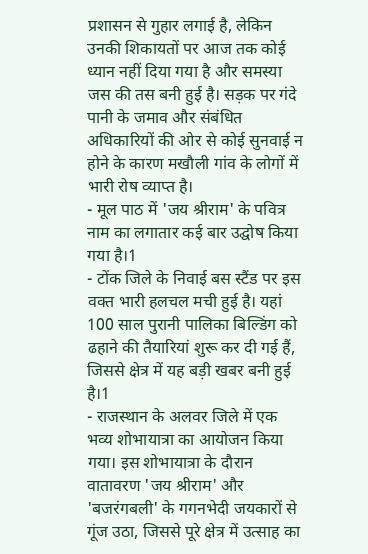प्रशासन से गुहार लगाई है, लेकिन उनकी शिकायतों पर आज तक कोई ध्यान नहीं दिया गया है और समस्या जस की तस बनी हुई है। सड़क पर गंदे पानी के जमाव और संबंधित अधिकारियों की ओर से कोई सुनवाई न होने के कारण मखौली गांव के लोगों में भारी रोष व्याप्त है।
- मूल पाठ में 'जय श्रीराम' के पवित्र नाम का लगातार कई बार उद्घोष किया गया है।1
- टोंक जिले के निवाई बस स्टैंड पर इस वक्त भारी हलचल मची हुई है। यहां 100 साल पुरानी पालिका बिल्डिंग को ढहाने की तैयारियां शुरू कर दी गई हैं, जिससे क्षेत्र में यह बड़ी खबर बनी हुई है।1
- राजस्थान के अलवर जिले में एक भव्य शोभायात्रा का आयोजन किया गया। इस शोभायात्रा के दौरान वातावरण 'जय श्रीराम' और 'बजरंगबली' के गगनभेदी जयकारों से गूंज उठा, जिससे पूरे क्षेत्र में उत्साह का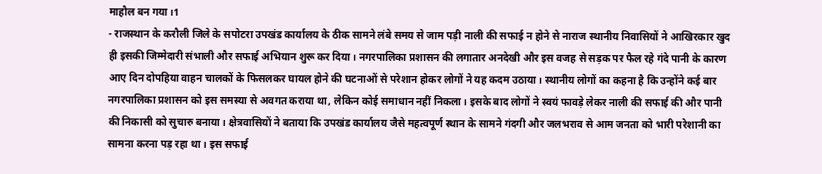माहौल बन गया।1
- राजस्थान के करौली जिले के सपोटरा उपखंड कार्यालय के ठीक सामने लंबे समय से जाम पड़ी नाली की सफाई न होने से नाराज स्थानीय निवासियों ने आखिरकार खुद ही इसकी जिम्मेदारी संभाली और सफाई अभियान शुरू कर दिया। नगरपालिका प्रशासन की लगातार अनदेखी और इस वजह से सड़क पर फैल रहे गंदे पानी के कारण आए दिन दोपहिया वाहन चालकों के फिसलकर घायल होने की घटनाओं से परेशान होकर लोगों ने यह कदम उठाया। स्थानीय लोगों का कहना है कि उन्होंने कई बार नगरपालिका प्रशासन को इस समस्या से अवगत कराया था, लेकिन कोई समाधान नहीं निकला। इसके बाद लोगों ने स्वयं फावड़े लेकर नाली की सफाई की और पानी की निकासी को सुचारु बनाया। क्षेत्रवासियों ने बताया कि उपखंड कार्यालय जैसे महत्वपूर्ण स्थान के सामने गंदगी और जलभराव से आम जनता को भारी परेशानी का सामना करना पड़ रहा था। इस सफाई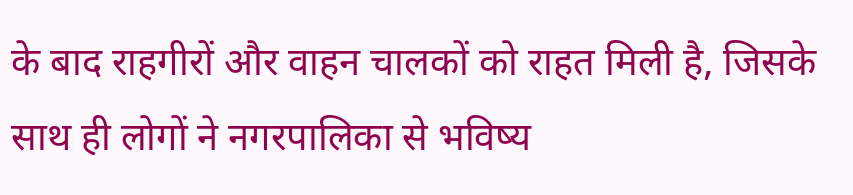के बाद राहगीरों और वाहन चालकों को राहत मिली है, जिसके साथ ही लोगों ने नगरपालिका से भविष्य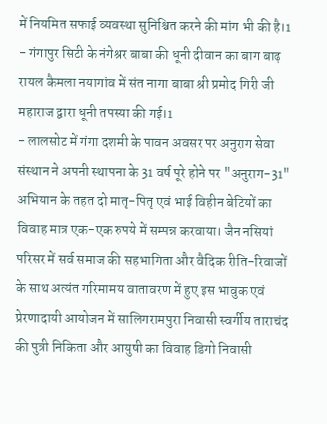में नियमित सफाई व्यवस्था सुनिश्चित करने की मांग भी की है।1
- गंगापुर सिटी के नंगेश्रर बाबा की धूनी दीवान का बाग बाढ़ रायल कैमला नयागांव में संत नागा बाबा श्री प्रमोद गिरी जी महाराज द्वारा धूनी तपस्या की गई।1
- लालसोट में गंगा दशमी के पावन अवसर पर अनुराग सेवा संस्थान ने अपनी स्थापना के 31 वर्ष पूरे होने पर "अनुराग-31" अभियान के तहत दो मातृ-पितृ एवं भाई विहीन बेटियों का विवाह मात्र एक-एक रुपये में सम्पन्न करवाया। जैन नसियां परिसर में सर्व समाज की सहभागिता और वैदिक रीति-रिवाजों के साथ अत्यंत गरिमामय वातावरण में हुए इस भावुक एवं प्रेरणादायी आयोजन में सालिगरामपुरा निवासी स्वर्गीय ताराचंद की पुत्री निकिता और आयुषी का विवाह डिगो निवासी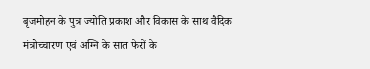बृजमोहन के पुत्र ज्योति प्रकाश और विकास के साथ वैदिक मंत्रोच्चारण एवं अग्नि के सात फेरों के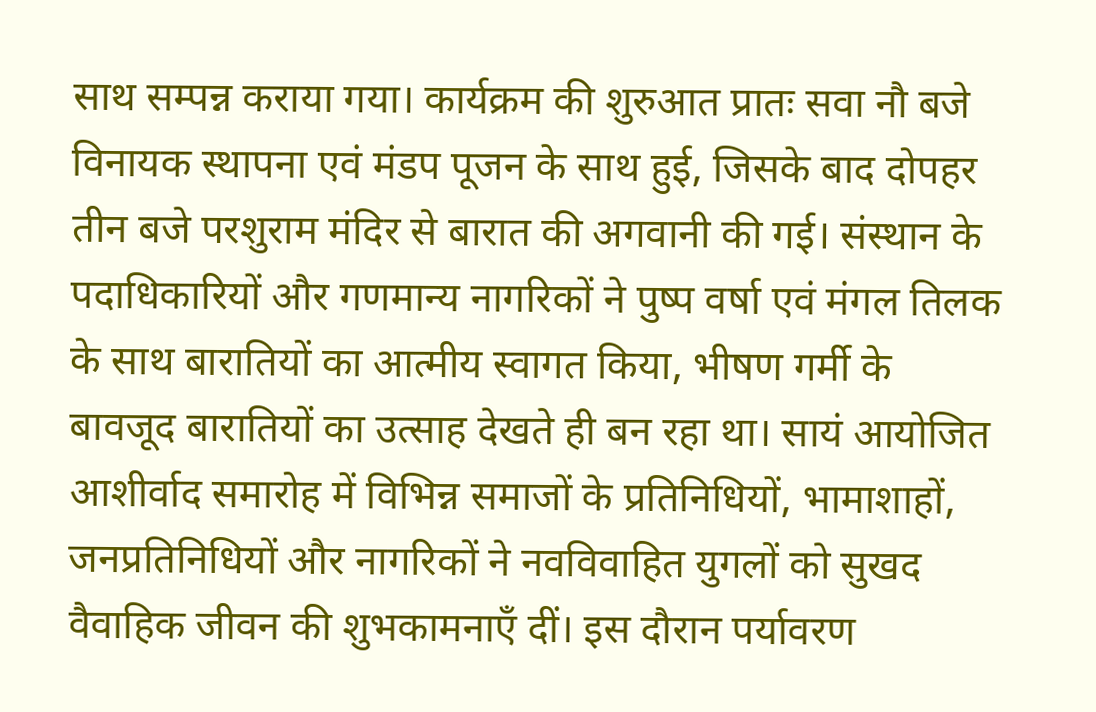साथ सम्पन्न कराया गया। कार्यक्रम की शुरुआत प्रातः सवा नौ बजे विनायक स्थापना एवं मंडप पूजन के साथ हुई, जिसके बाद दोपहर तीन बजे परशुराम मंदिर से बारात की अगवानी की गई। संस्थान के पदाधिकारियों और गणमान्य नागरिकों ने पुष्प वर्षा एवं मंगल तिलक के साथ बारातियों का आत्मीय स्वागत किया, भीषण गर्मी के बावजूद बारातियों का उत्साह देखते ही बन रहा था। सायं आयोजित आशीर्वाद समारोह में विभिन्न समाजों के प्रतिनिधियों, भामाशाहों, जनप्रतिनिधियों और नागरिकों ने नवविवाहित युगलों को सुखद वैवाहिक जीवन की शुभकामनाएँ दीं। इस दौरान पर्यावरण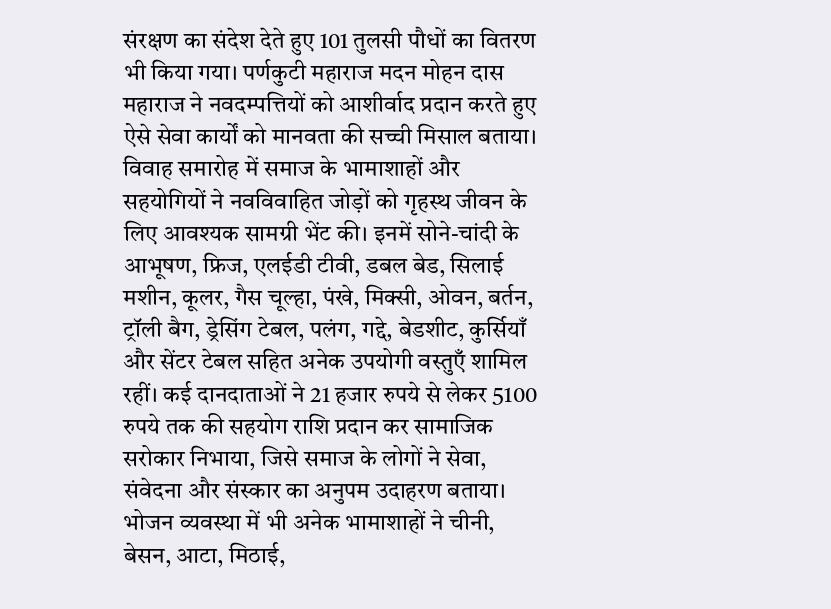संरक्षण का संदेश देते हुए 101 तुलसी पौधों का वितरण भी किया गया। पर्णकुटी महाराज मदन मोहन दास महाराज ने नवदम्पत्तियों को आशीर्वाद प्रदान करते हुए ऐसे सेवा कार्यों को मानवता की सच्ची मिसाल बताया। विवाह समारोह में समाज के भामाशाहों और सहयोगियों ने नवविवाहित जोड़ों को गृहस्थ जीवन के लिए आवश्यक सामग्री भेंट की। इनमें सोने-चांदी के आभूषण, फ्रिज, एलईडी टीवी, डबल बेड, सिलाई मशीन, कूलर, गैस चूल्हा, पंखे, मिक्सी, ओवन, बर्तन, ट्रॉली बैग, ड्रेसिंग टेबल, पलंग, गद्दे, बेडशीट, कुर्सियाँ और सेंटर टेबल सहित अनेक उपयोगी वस्तुएँ शामिल रहीं। कई दानदाताओं ने 21 हजार रुपये से लेकर 5100 रुपये तक की सहयोग राशि प्रदान कर सामाजिक सरोकार निभाया, जिसे समाज के लोगों ने सेवा, संवेदना और संस्कार का अनुपम उदाहरण बताया। भोजन व्यवस्था में भी अनेक भामाशाहों ने चीनी, बेसन, आटा, मिठाई,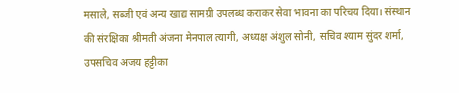मसाले, सब्जी एवं अन्य खाद्य सामग्री उपलब्ध कराकर सेवा भावना का परिचय दिया। संस्थान की संरक्षिका श्रीमती अंजना मेनपाल त्यागी, अध्यक्ष अंशुल सोनी, सचिव श्याम सुंदर शर्मा, उपसचिव अजय हट्टीका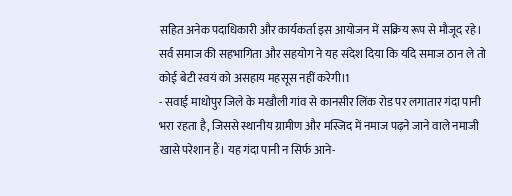सहित अनेक पदाधिकारी और कार्यकर्ता इस आयोजन में सक्रिय रूप से मौजूद रहे। सर्व समाज की सहभागिता और सहयोग ने यह संदेश दिया कि यदि समाज ठान ले तो कोई बेटी स्वयं को असहाय महसूस नहीं करेगी।1
- सवाई माधोपुर जिले के मखौली गांव से कानसीर लिंक रोड पर लगातार गंदा पानी भरा रहता है, जिससे स्थानीय ग्रामीण और मस्जिद में नमाज पढ़ने जाने वाले नमाजी खासे परेशान हैं। यह गंदा पानी न सिर्फ आने-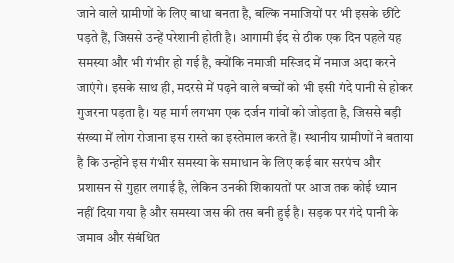जाने वाले ग्रामीणों के लिए बाधा बनता है, बल्कि नमाजियों पर भी इसके छींटे पड़ते हैं, जिससे उन्हें परेशानी होती है। आगामी ईद से ठीक एक दिन पहले यह समस्या और भी गंभीर हो गई है, क्योंकि नमाजी मस्जिद में नमाज अदा करने जाएंगे। इसके साथ ही, मदरसे में पढ़ने वाले बच्चों को भी इसी गंदे पानी से होकर गुजरना पड़ता है। यह मार्ग लगभग एक दर्जन गांवों को जोड़ता है, जिससे बड़ी संख्या में लोग रोजाना इस रास्ते का इस्तेमाल करते हैं। स्थानीय ग्रामीणों ने बताया है कि उन्होंने इस गंभीर समस्या के समाधान के लिए कई बार सरपंच और प्रशासन से गुहार लगाई है, लेकिन उनकी शिकायतों पर आज तक कोई ध्यान नहीं दिया गया है और समस्या जस की तस बनी हुई है। सड़क पर गंदे पानी के जमाव और संबंधित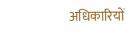अधिकारियों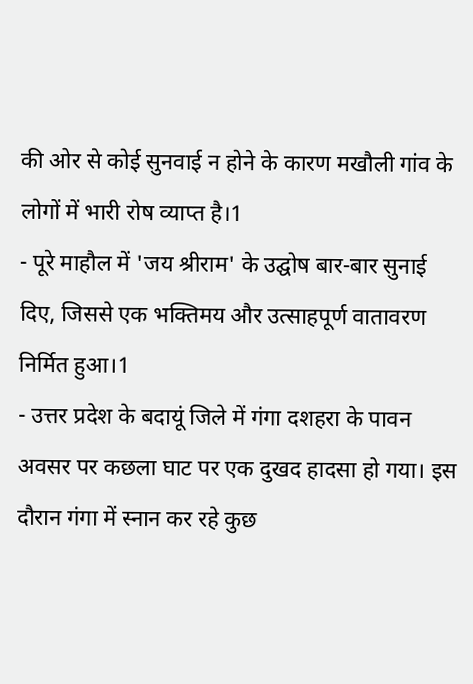की ओर से कोई सुनवाई न होने के कारण मखौली गांव के लोगों में भारी रोष व्याप्त है।1
- पूरे माहौल में 'जय श्रीराम' के उद्घोष बार-बार सुनाई दिए, जिससे एक भक्तिमय और उत्साहपूर्ण वातावरण निर्मित हुआ।1
- उत्तर प्रदेश के बदायूं जिले में गंगा दशहरा के पावन अवसर पर कछला घाट पर एक दुखद हादसा हो गया। इस दौरान गंगा में स्नान कर रहे कुछ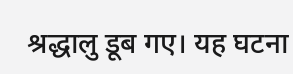श्रद्धालु डूब गए। यह घटना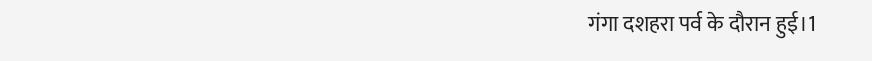गंगा दशहरा पर्व के दौरान हुई।1